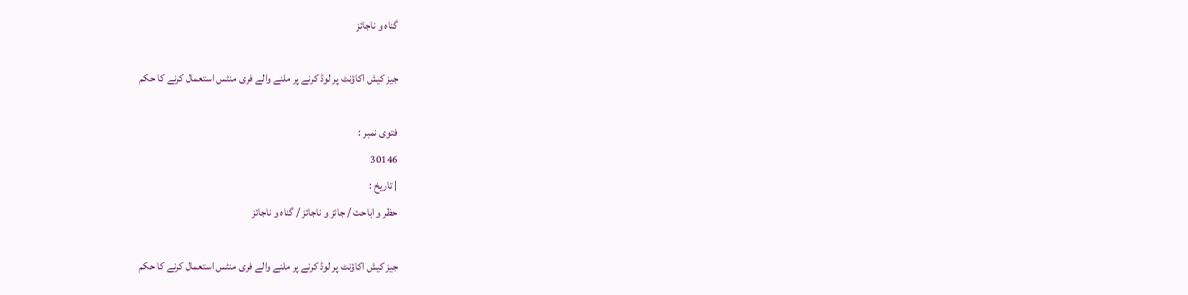گناہ و ناجائز

جیز کیش اکاؤنٹ پر لوڈ کرنے پر ملنے والے فری منٹس استعمال کرنے کا حکم

فتوی نمبر :
30146
| تاریخ :
حظر و اباحت / جائز و ناجائز / گناہ و ناجائز

جیز کیش اکاؤنٹ پر لوڈ کرنے پر ملنے والے فری منٹس استعمال کرنے کا حکم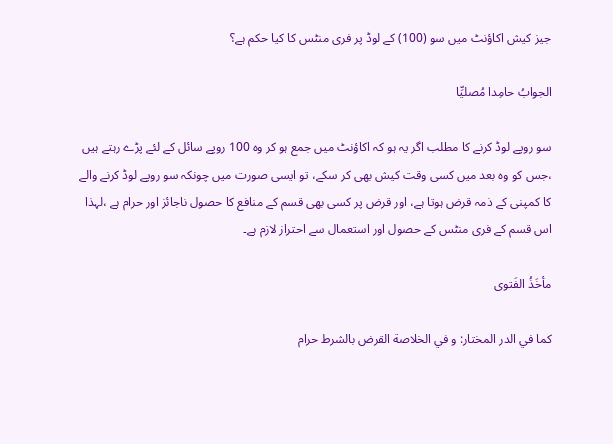جیز کیش اکاؤنٹ میں سو (100) کے لوڈ پر فری منٹس کا کیا حکم ہے؟

الجوابُ حامِدا مُصلیِّا

سو روپے لوڈ کرنے کا مطلب اگر یہ ہو کہ اکاؤنٹ میں جمع ہو کر وہ 100 روپے سائل کے لئے پڑے رہتے ہیں ،جس کو وہ بعد میں کسی وقت کیش بھی کر سکے، تو ایسی صورت میں چونکہ سو روپے لوڈ کرنے والے کا کمپنی کے ذمہ قرض ہوتا ہے، اور قرض پر کسی بھی قسم کے منافع کا حصول ناجائز اور حرام ہے ،لہذا اس قسم کے فری منٹس کے حصول اور استعمال سے احتراز لازم ہے۔

مأخَذُ الفَتوی

كما في الدر المختار: و في الخلاصة القرض بالشرط حرام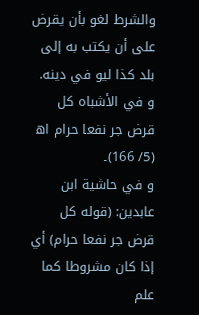والشرط لغو بأن يقرض على أن يكتب به إلى بلد كذا ليو في دينه. و في الأشباه كل قرض جر نفعا حرام اھ (5/ 166)۔
و في حاشية ابن عابدين: (قوله كل قرض جر نفعا حرام) أي إذا كان مشروطا كما علم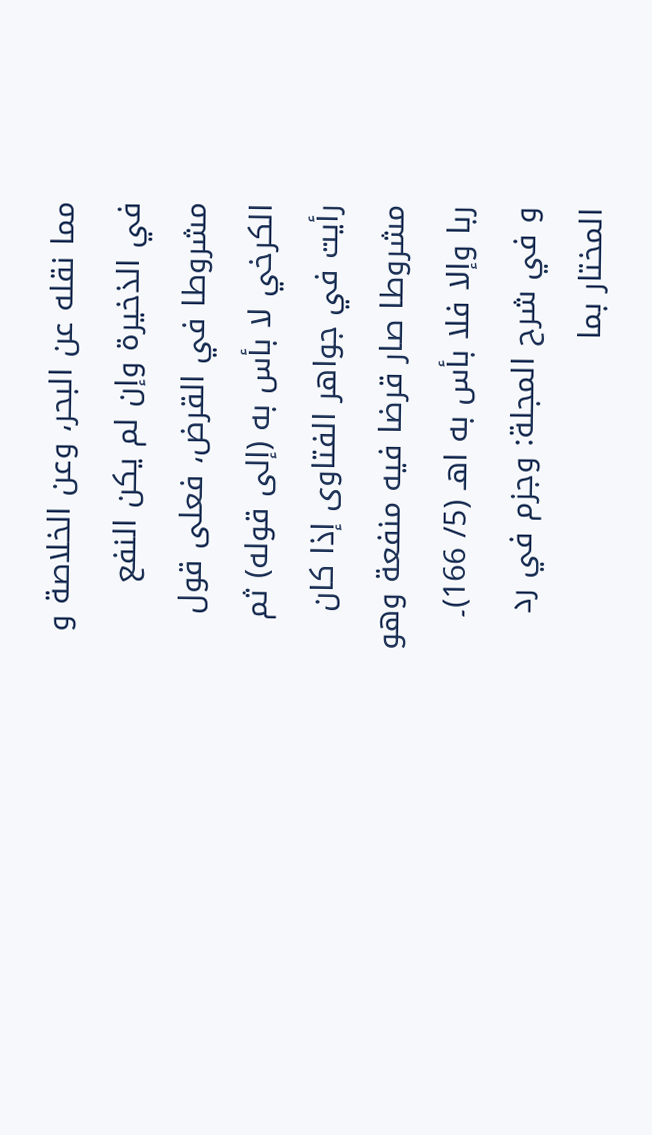مما نقله عن البحر، وعن الخلاصة و في الذخيرة وإن لم يكن النفع مشروطا في القرض، فعلى قول الكرخي لا بأس به (إلی قوله) ثم رأيت في جواهر الفتاوى إذا كان مشروطا صار قرضا فيه منفعة وهو ربا وإلا فلا بأس به اهـ (5/ 166)۔
و في شرح المجلة: وجزم في رد المختار بما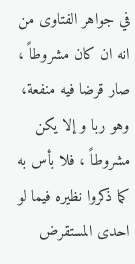في جواهر الفتاوى من انه ان كان مشروطاً ، صار قرضا فيه منفعة، وهو ربا و إلا يكن مشروطاً ، فلا بأس به كما ذكروا نظيره فيما لو احدى المستقرض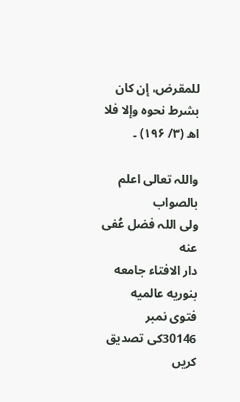للمقرض، إن كان بشرط نحوه وإلا فلا اھ (۳/ ۱۹۶) ۔

واللہ تعالی اعلم بالصواب
ولی اللہ فضل عُفی عنه
دار الافتاء جامعه بنوریه عالمیه
فتوی نمبر 30146کی تصدیق کریں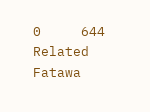0     644
Related Fatawa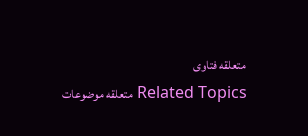متعلقه فتاوی
Related Topics متعلقه موضوعات